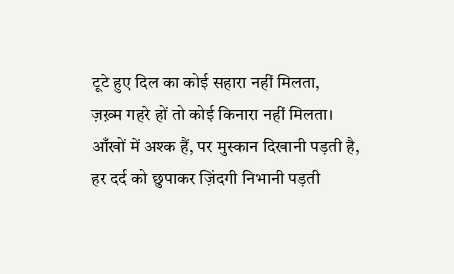टूटे हुए दिल का कोई सहारा नहीं मिलता,
ज़ख़्म गहरे हों तो कोई किनारा नहीं मिलता।
आँखों में अश्क हैं, पर मुस्कान दिखानी पड़ती है,
हर दर्द को छुपाकर ज़िंदगी निभानी पड़ती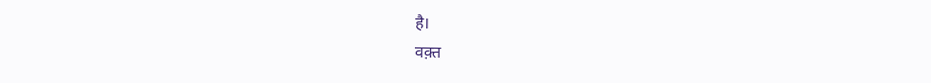है।
वक़्त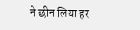ने छीन लिया हर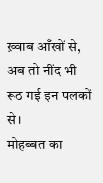ख़्वाब आँखों से,
अब तो नींद भी रूठ गई इन पलकों से।
मोहब्बत का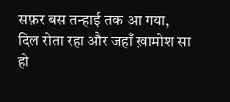सफ़र बस तन्हाई तक आ गया,
दिल रोता रहा और जहाँ ख़ामोश सा हो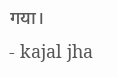गया।
- kajal jha